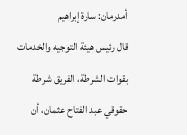أمدرمان: سارة إبراهيم
قال رئيس هيئة التوجيه والخدمات بقوات الشرطة، الفريق شرطة حقوقي عبد الفتاح عثمان، أن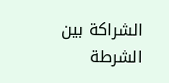الشراكة بين الشرطة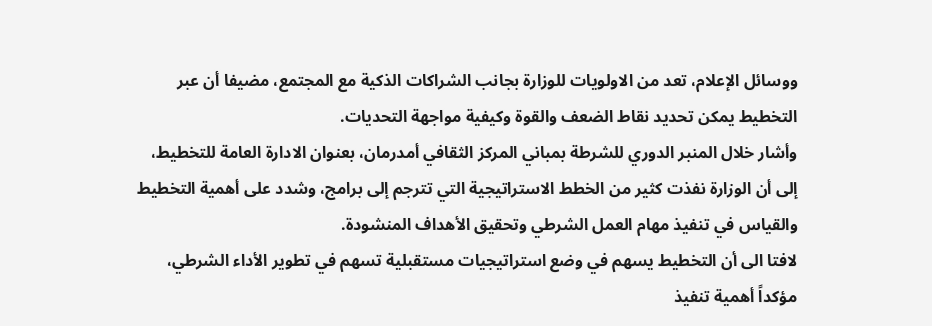ووسائل الإعلام، تعد من الاولويات للوزارة بجانب الشراكات الذكية مع المجتمع، مضيفا أن عبر التخطيط يمكن تحديد نقاط الضعف والقوة وكيفية مواجهة التحديات.
وأشار خلال المنبر الدوري للشرطة بمباني المركز الثقافي أمدرمان، بعنوان الادارة العامة للتخطيط، إلى أن الوزارة نفذت كثير من الخطط الاستراتيجية التي تترجم إلى برامج، وشدد على أهمية التخطيط والقياس في تنفيذ مهام العمل الشرطي وتحقيق الأهداف المنشودة.
لافتا الى أن التخطيط يسهم في وضع استراتيجيات مستقبلية تسهم في تطوير الأداء الشرطي، مؤكداً أهمية تنفيذ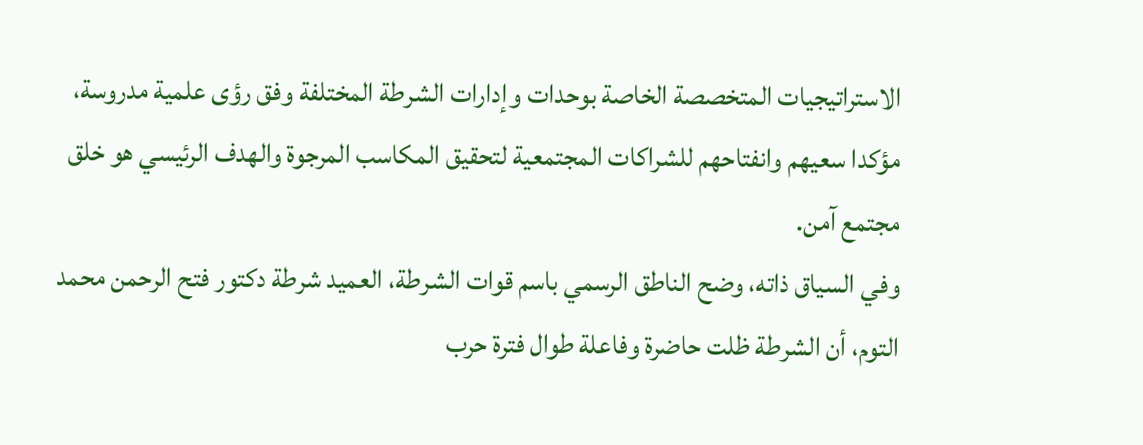الاستراتيجيات المتخصصة الخاصة بوحدات وإدارات الشرطة المختلفة وفق رؤى علمية مدروسة، مؤكدا سعيهم وانفتاحهم للشراكات المجتمعية لتحقيق المكاسب المرجوة والهدف الرئيسي هو خلق مجتمع آمن.
وفي السياق ذاته، وضح الناطق الرسمي باسم قوات الشرطة، العميد شرطة دكتور فتح الرحمن محمد التوم، أن الشرطة ظلت حاضرة وفاعلة طوال فترة حرب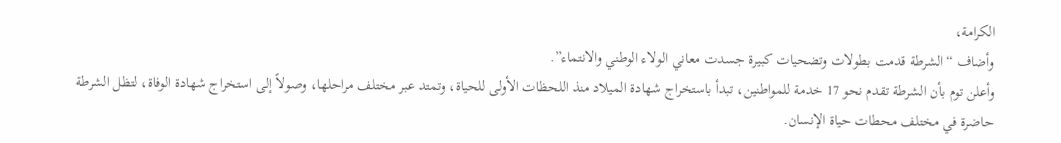الكرامة،
وأضاف “الشرطة قدمت بطولات وتضحيات كبيرة جسدت معاني الولاء الوطني والانتماء”.
وأعلن توم بأن الشرطة تقدم نحو 17 خدمة للمواطنين، تبدأ باستخراج شهادة الميلاد منذ اللحظات الأولى للحياة، وتمتد عبر مختلف مراحلها، وصولاً إلى استخراج شهادة الوفاة، لتظل الشرطة حاضرة في مختلف محطات حياة الإنسان.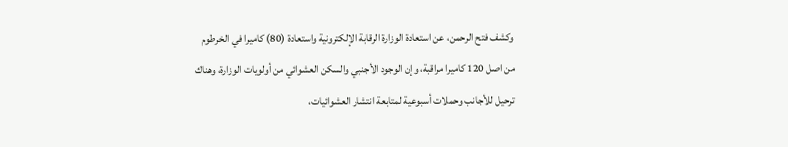وكشف فتح الرحمن، عن استعادة الوزارة الرقابة الإلكترونية واستعادة (80) كاميرا في الخرطوم من اصل 120 كاميرا مراقبة، وإن الوجود الأجنبي والسكن العشوائي من أولويات الوزارة، وهناك ترحيل للأجانب وحملات أسبوعية لمتابعة انتشار العشوائيات،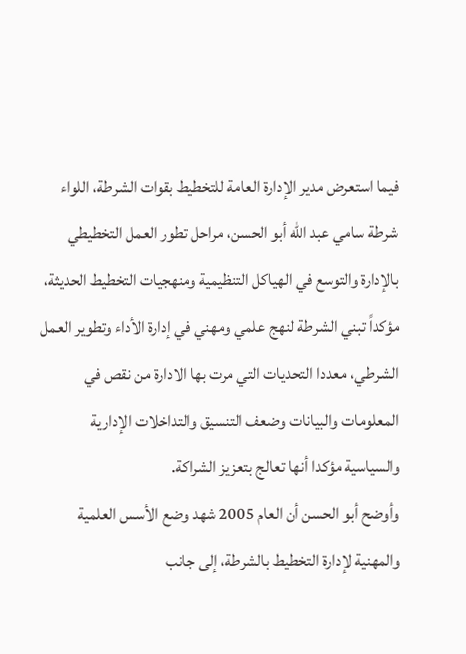فيما استعرض مدير الإدارة العامة للتخطيط بقوات الشرطة، اللواء شرطة سامي عبد الله أبو الحسن، مراحل تطور العمل التخطيطي بالإدارة والتوسع في الهياكل التنظيمية ومنهجيات التخطيط الحديثة، مؤكداً تبني الشرطة لنهج علمي ومهني في إدارة الأداء وتطوير العمل الشرطي، معددا التحديات التي مرت بها الادارة من نقص في المعلومات والبيانات وضعف التنسيق والتداخلات الإدارية والسياسية مؤكدا أنها تعالج بتعزيز الشراكة.
وأوضح أبو الحسن أن العام 2005 شهد وضع الأسس العلمية والمهنية لإدارة التخطيط بالشرطة، إلى جانب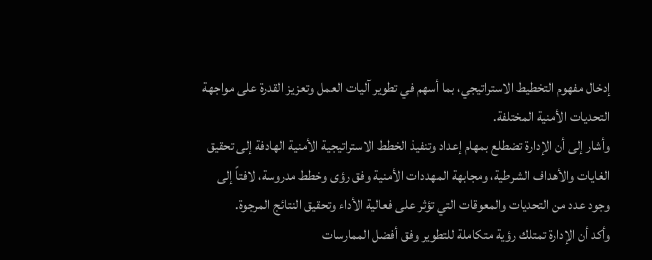إدخال مفهوم التخطيط الاستراتيجي، بما أسهم في تطوير آليات العمل وتعزيز القدرة على مواجهة التحديات الأمنية المختلفة.
وأشار إلى أن الإدارة تضطلع بمهام إعداد وتنفيذ الخطط الاستراتيجية الأمنية الهادفة إلى تحقيق الغايات والأهداف الشرطية، ومجابهة المهددات الأمنية وفق رؤى وخطط مدروسة، لافتاً إلى وجود عدد من التحديات والمعوقات التي تؤثر على فعالية الأداء وتحقيق النتائج المرجوة.
وأكد أن الإدارة تمتلك رؤية متكاملة للتطوير وفق أفضل الممارسات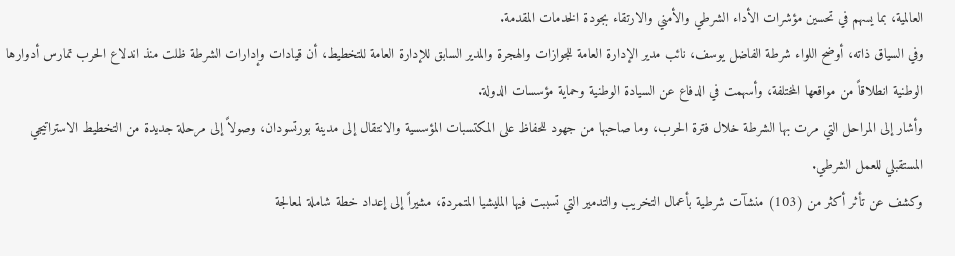العالمية، بما يسهم في تحسين مؤشرات الأداء الشرطي والأمني والارتقاء بجودة الخدمات المقدمة.
وفي السياق ذاته، أوضح اللواء شرطة الفاضل يوسف، نائب مدير الإدارة العامة للجوازات والهجرة والمدير السابق للإدارة العامة للتخطيط، أن قيادات وإدارات الشرطة ظلت منذ اندلاع الحرب تمارس أدوارها الوطنية انطلاقاً من مواقعها المختلفة، وأسهمت في الدفاع عن السيادة الوطنية وحماية مؤسسات الدولة.
وأشار إلى المراحل التي مرت بها الشرطة خلال فترة الحرب، وما صاحبها من جهود للحفاظ على المكتسبات المؤسسية والانتقال إلى مدينة بورتسودان، وصولاً إلى مرحلة جديدة من التخطيط الاستراتيجي المستقبلي للعمل الشرطي.
وكشف عن تأثر أكثر من (103) منشآت شرطية بأعمال التخريب والتدمير التي تسببت فيها المليشيا المتمردة، مشيراً إلى إعداد خطة شاملة لمعالجة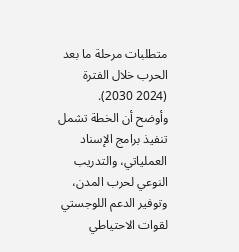متطلبات مرحلة ما بعد الحرب خلال الفترة (2024 2030).
وأوضح أن الخطة تشمل تنفيذ برامج الإسناد العملياتي، والتدريب النوعي لحرب المدن، وتوفير الدعم اللوجستي لقوات الاحتياطي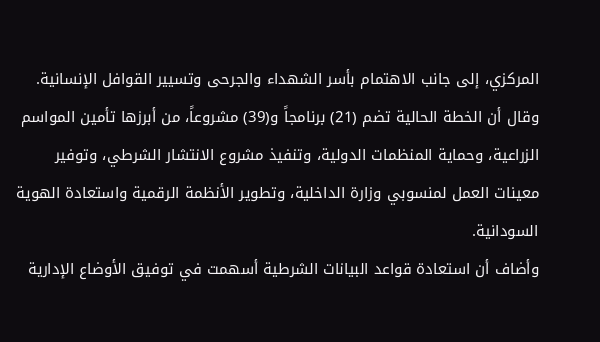المركزي، إلى جانب الاهتمام بأسر الشهداء والجرحى وتسيير القوافل الإنسانية.
وقال أن الخطة الحالية تضم (21) برنامجاً و(39) مشروعاً، من أبرزها تأمين المواسم الزراعية، وحماية المنظمات الدولية، وتنفيذ مشروع الانتشار الشرطي، وتوفير معينات العمل لمنسوبي وزارة الداخلية، وتطوير الأنظمة الرقمية واستعادة الهوية السودانية.
وأضاف أن استعادة قواعد البيانات الشرطية أسهمت في توفيق الأوضاع الإدارية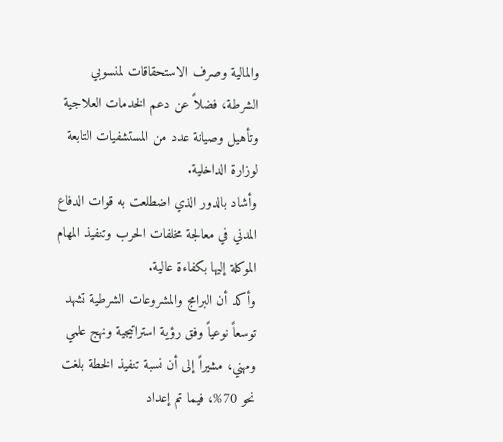والمالية وصرف الاستحقاقات لمنسوبي الشرطة، فضلاً عن دعم الخدمات العلاجية وتأهيل وصيانة عدد من المستشفيات التابعة لوزارة الداخلية.
وأشاد بالدور الذي اضطلعت به قوات الدفاع المدني في معالجة مخلفات الحرب وتنفيذ المهام الموكلة إليها بكفاءة عالية.
وأكد أن البرامج والمشروعات الشرطية تشهد توسعاً نوعياً وفق رؤية استراتيجية ونهج علمي ومهني، مشيراً إلى أن نسبة تنفيذ الخطة بلغت نحو 70%، فيما تم إعداد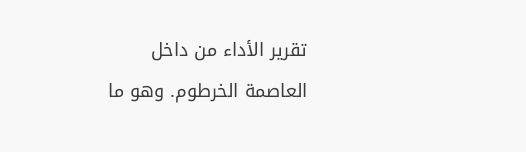تقرير الأداء من داخل العاصمة الخرطوم. وهو ما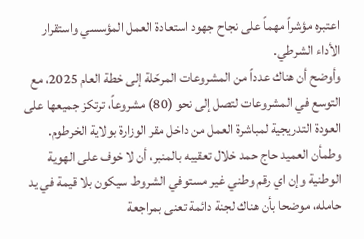اعتبره مؤشراً مهماً على نجاح جهود استعادة العمل المؤسسي واستقرار الأداء الشرطي.
وأوضح أن هناك عدداً من المشروعات المرحّلة إلى خطة العام 2025، مع التوسع في المشروعات لتصل إلى نحو (80) مشروعاً، ترتكز جميعها على العودة التدريجية لمباشرة العمل من داخل مقر الوزارة بولاية الخرطوم.
وطمأن العميد حاج حمد خلال تعقيبه بالمنبر، أن لا خوف على الهوية الوطنية وإن اي رقم وطني غير مستوفي الشروط سيكون بلا قيمة في يد حامله، موضحا بأن هناك لجنة دائمة تعنى بمراجعة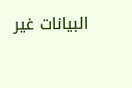البيانات غير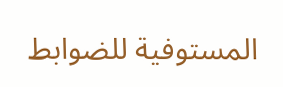المستوفية للضوابط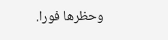وحظرها فورا.